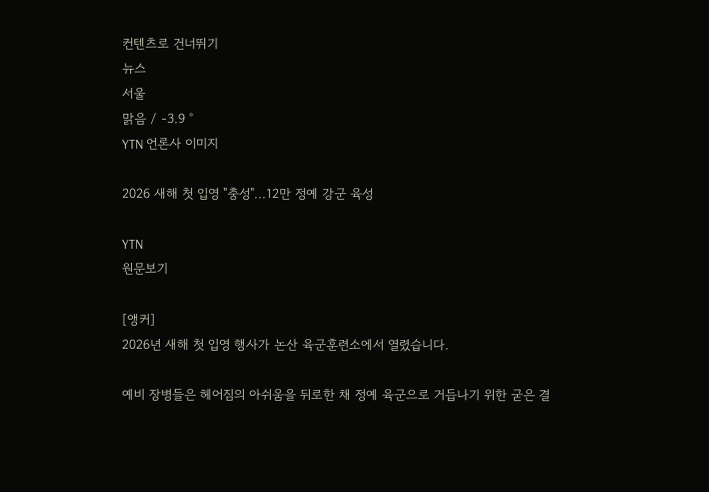컨텐츠로 건너뛰기
뉴스
서울
맑음 / -3.9 °
YTN 언론사 이미지

2026 새해 첫 입영 "충성"...12만 정예 강군 육성

YTN
원문보기

[앵커]
2026년 새해 첫 입영 행사가 논산 육군훈련소에서 열렸습니다.

예비 장병들은 헤어짐의 아쉬움을 뒤로한 채 정예 육군으로 거듭나기 위한 굳은 결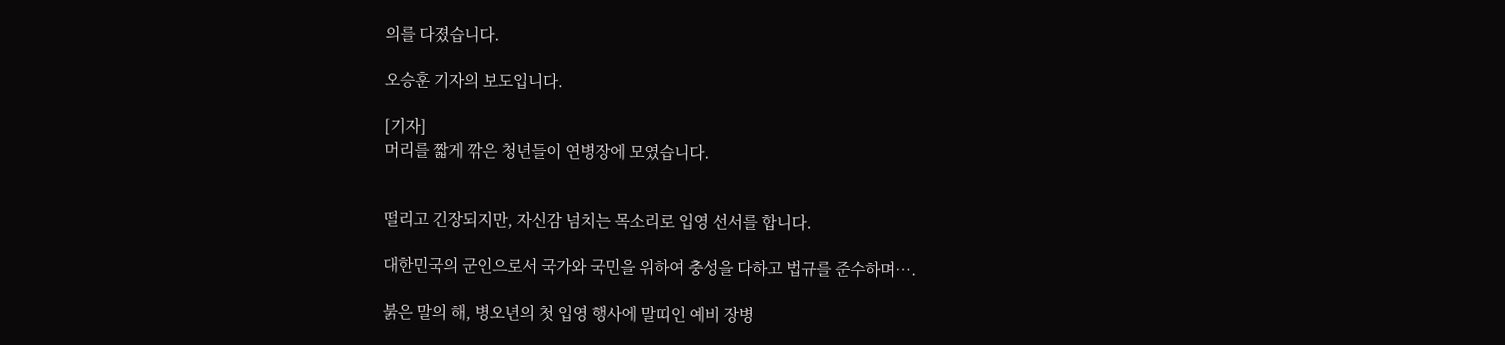의를 다졌습니다.

오승훈 기자의 보도입니다.

[기자]
머리를 짧게 깎은 청년들이 연병장에 모였습니다.


떨리고 긴장되지만, 자신감 넘치는 목소리로 입영 선서를 합니다.

대한민국의 군인으로서 국가와 국민을 위하여 충성을 다하고 법규를 준수하며….

붉은 말의 해, 병오년의 첫 입영 행사에 말띠인 예비 장병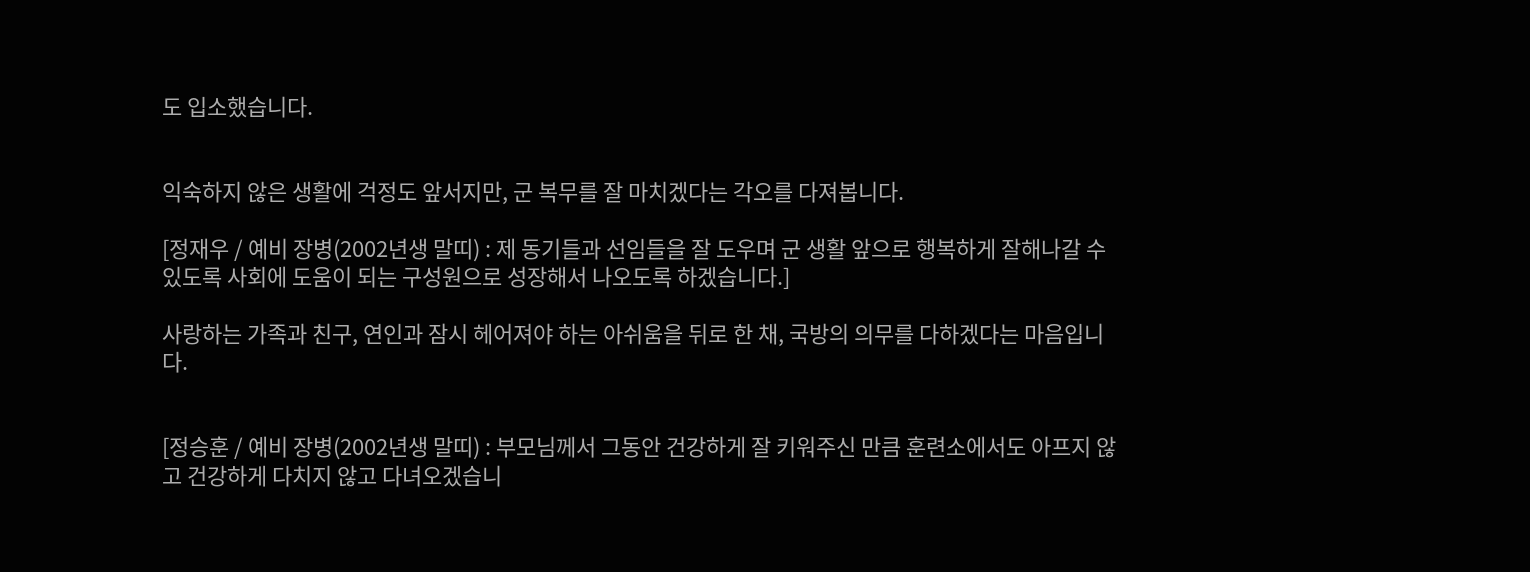도 입소했습니다.


익숙하지 않은 생활에 걱정도 앞서지만, 군 복무를 잘 마치겠다는 각오를 다져봅니다.

[정재우 / 예비 장병(2002년생 말띠) : 제 동기들과 선임들을 잘 도우며 군 생활 앞으로 행복하게 잘해나갈 수 있도록 사회에 도움이 되는 구성원으로 성장해서 나오도록 하겠습니다.]

사랑하는 가족과 친구, 연인과 잠시 헤어져야 하는 아쉬움을 뒤로 한 채, 국방의 의무를 다하겠다는 마음입니다.


[정승훈 / 예비 장병(2002년생 말띠) : 부모님께서 그동안 건강하게 잘 키워주신 만큼 훈련소에서도 아프지 않고 건강하게 다치지 않고 다녀오겠습니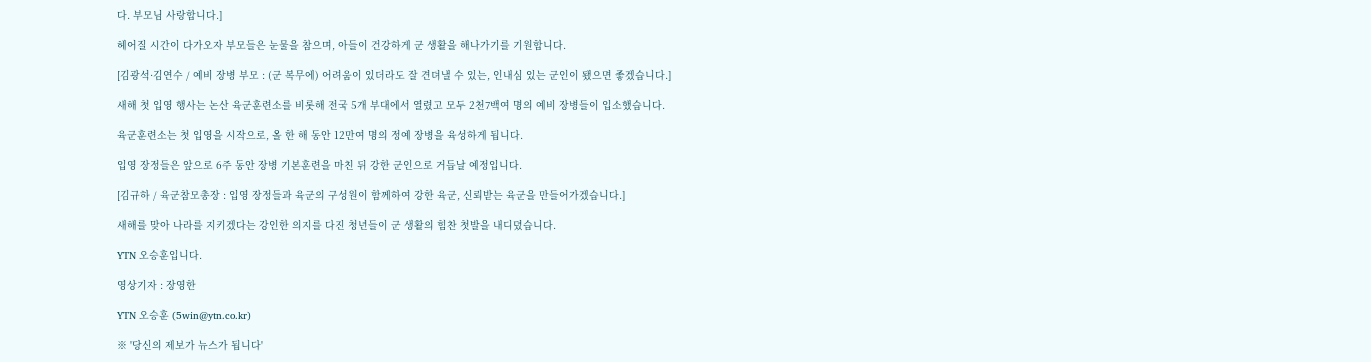다. 부모님 사랑합니다.]

헤어질 시간이 다가오자 부모들은 눈물을 참으며, 아들이 건강하게 군 생활을 해나가기를 기원합니다.

[김광석·김연수 / 예비 장병 부모 : (군 복무에) 어려움이 있더라도 잘 견뎌낼 수 있는, 인내심 있는 군인이 됐으면 좋겠습니다.]

새해 첫 입영 행사는 논산 육군훈련소를 비롯해 전국 5개 부대에서 열렸고 모두 2천7백여 명의 예비 장병들이 입소했습니다.

육군훈련소는 첫 입영을 시작으로, 올 한 해 동안 12만여 명의 정예 장병을 육성하게 됩니다.

입영 장정들은 앞으로 6주 동안 장병 기본훈련을 마친 뒤 강한 군인으로 거듭날 예정입니다.

[김규하 / 육군참모총장 : 입영 장정들과 육군의 구성원이 함께하여 강한 육군, 신뢰받는 육군을 만들어가겠습니다.]

새해를 맞아 나라를 지키겠다는 강인한 의지를 다진 청년들이 군 생활의 힘찬 첫발을 내디뎠습니다.

YTN 오승훈입니다.

영상기자 : 장영한

YTN 오승훈 (5win@ytn.co.kr)

※ '당신의 제보가 뉴스가 됩니다'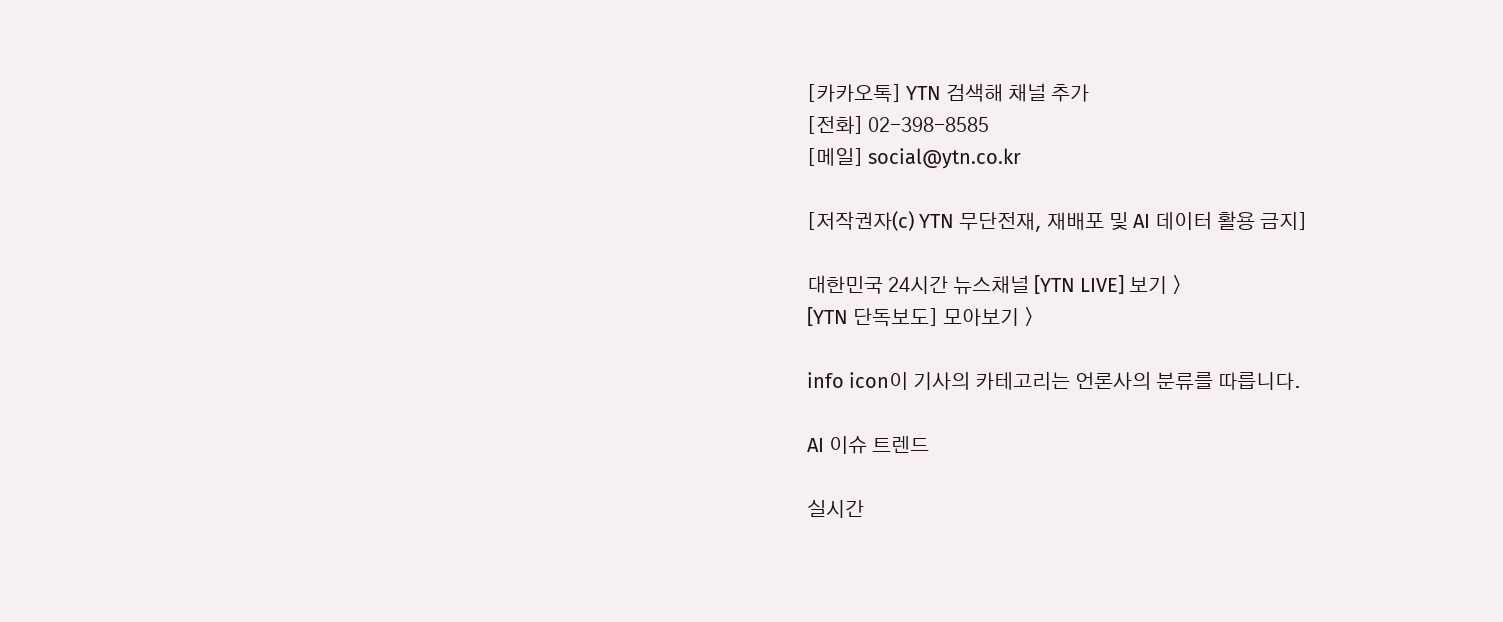[카카오톡] YTN 검색해 채널 추가
[전화] 02-398-8585
[메일] social@ytn.co.kr

[저작권자(c) YTN 무단전재, 재배포 및 AI 데이터 활용 금지]

대한민국 24시간 뉴스채널 [YTN LIVE] 보기 〉
[YTN 단독보도] 모아보기 〉

info icon이 기사의 카테고리는 언론사의 분류를 따릅니다.

AI 이슈 트렌드

실시간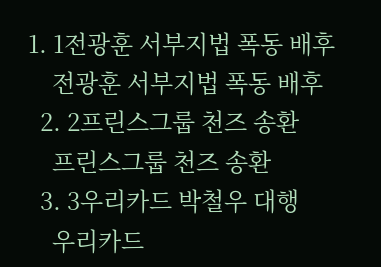1. 1전광훈 서부지법 폭동 배후
    전광훈 서부지법 폭동 배후
  2. 2프린스그룹 천즈 송환
    프린스그룹 천즈 송환
  3. 3우리카드 박철우 대행
    우리카드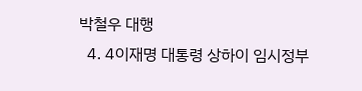박철우 대행
  4. 4이재명 대통령 상하이 임시정부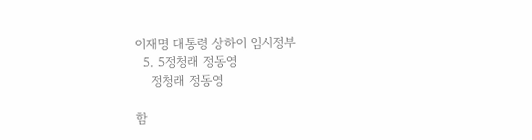이재명 대통령 상하이 임시정부
  5. 5정청래 정동영
    정청래 정동영

함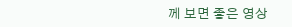께 보면 좋은 영상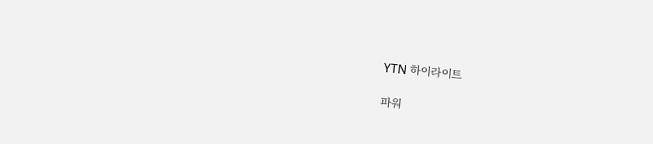YTN 하이라이트

파워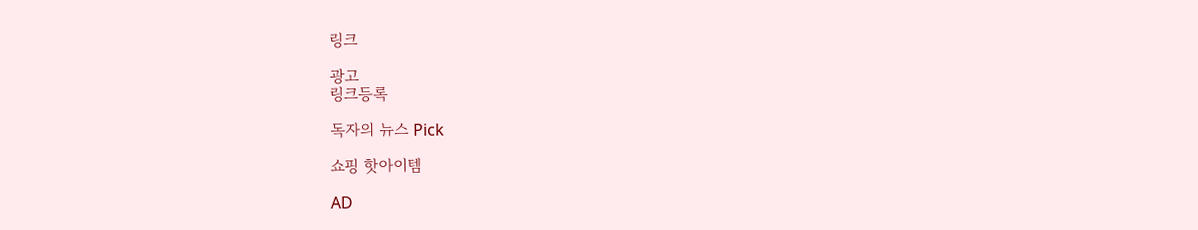링크

광고
링크등록

독자의 뉴스 Pick

쇼핑 핫아이템

AD